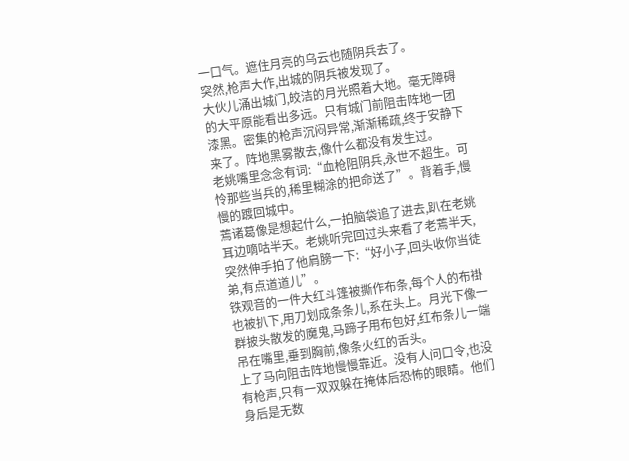一口气。遮住月亮的乌云也随阴兵去了。
突然,枪声大作,出城的阴兵被发现了。
大伙儿涌出城门,皎洁的月光照着大地。毫无障碍的大平原能看出多远。只有城门前阻击阵地一团漆黑。密集的枪声沉闷异常,渐渐稀疏,终于安静下来了。阵地黑雾散去,像什么都没有发生过。
老姚嘴里念念有词:“血枪阻阴兵,永世不超生。可怜那些当兵的,稀里糊涂的把命送了”。背着手,慢慢的踱回城中。
蔫诸葛像是想起什么,一拍脑袋追了进去,趴在老姚耳边嘀咕半天。老姚听完回过头来看了老蔫半天,突然伸手拍了他肩膀一下:“好小子,回头收你当徒弟,有点道道儿”。
铁观音的一件大红斗篷被撕作布条,每个人的布褂也被扒下,用刀划成条条儿,系在头上。月光下像一群披头散发的魔鬼,马蹄子用布包好,红布条儿一端吊在嘴里,垂到胸前,像条火红的舌头。
上了马向阻击阵地慢慢靠近。没有人问口令,也没有枪声,只有一双双躲在掩体后恐怖的眼睛。他们身后是无数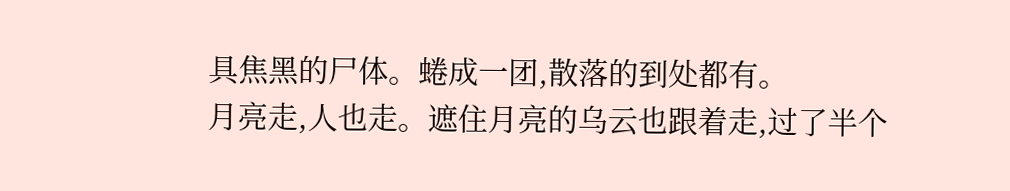具焦黑的尸体。蜷成一团,散落的到处都有。
月亮走,人也走。遮住月亮的乌云也跟着走,过了半个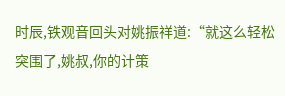时辰,铁观音回头对姚振祥道:“就这么轻松突围了,姚叔,你的计策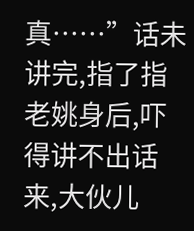真……”话未讲完,指了指老姚身后,吓得讲不出话来,大伙儿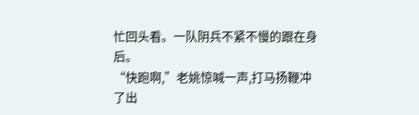忙回头看。一队阴兵不紧不慢的跟在身后。
“快跑啊,”老姚惊喊一声,打马扬鞭冲了出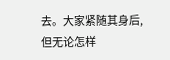去。大家紧随其身后,但无论怎样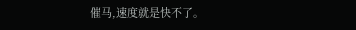催马,速度就是快不了。